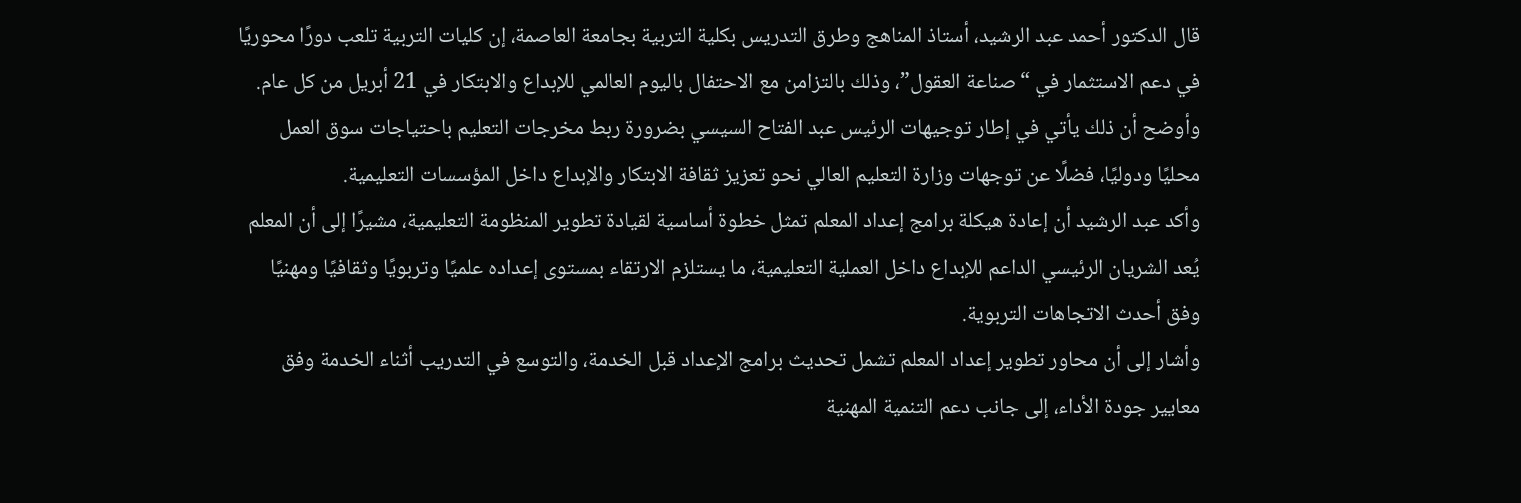قال الدكتور أحمد عبد الرشيد، أستاذ المناهج وطرق التدريس بكلية التربية بجامعة العاصمة، إن كليات التربية تلعب دورًا محوريًا في دعم الاستثمار في “صناعة العقول”، وذلك بالتزامن مع الاحتفال باليوم العالمي للإبداع والابتكار في 21 أبريل من كل عام.
وأوضح أن ذلك يأتي في إطار توجيهات الرئيس عبد الفتاح السيسي بضرورة ربط مخرجات التعليم باحتياجات سوق العمل محليًا ودوليًا، فضلًا عن توجهات وزارة التعليم العالي نحو تعزيز ثقافة الابتكار والإبداع داخل المؤسسات التعليمية.
وأكد عبد الرشيد أن إعادة هيكلة برامج إعداد المعلم تمثل خطوة أساسية لقيادة تطوير المنظومة التعليمية، مشيرًا إلى أن المعلم يُعد الشريان الرئيسي الداعم للإبداع داخل العملية التعليمية، ما يستلزم الارتقاء بمستوى إعداده علميًا وتربويًا وثقافيًا ومهنيًا وفق أحدث الاتجاهات التربوية.
وأشار إلى أن محاور تطوير إعداد المعلم تشمل تحديث برامج الإعداد قبل الخدمة، والتوسع في التدريب أثناء الخدمة وفق معايير جودة الأداء، إلى جانب دعم التنمية المهنية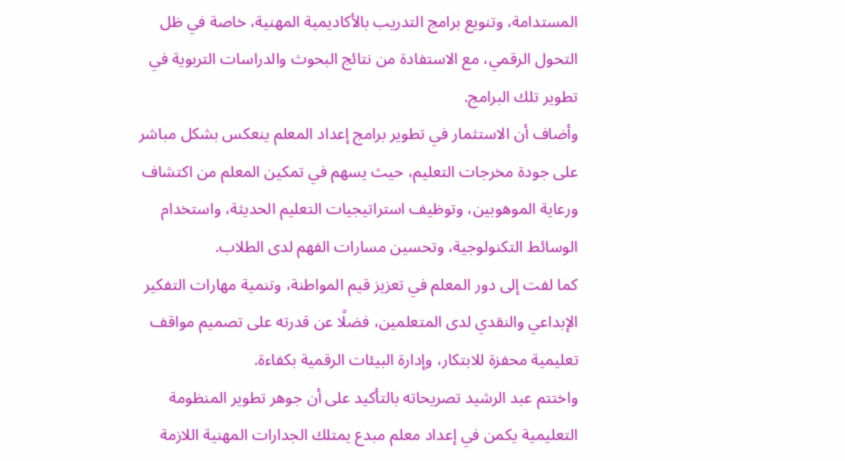المستدامة، وتنويع برامج التدريب بالأكاديمية المهنية، خاصة في ظل التحول الرقمي، مع الاستفادة من نتائج البحوث والدراسات التربوية في تطوير تلك البرامج.
وأضاف أن الاستثمار في تطوير برامج إعداد المعلم ينعكس بشكل مباشر على جودة مخرجات التعليم، حيث يسهم في تمكين المعلم من اكتشاف ورعاية الموهوبين، وتوظيف استراتيجيات التعليم الحديثة، واستخدام الوسائط التكنولوجية، وتحسين مسارات الفهم لدى الطلاب.
كما لفت إلى دور المعلم في تعزيز قيم المواطنة، وتنمية مهارات التفكير الإبداعي والنقدي لدى المتعلمين، فضلًا عن قدرته على تصميم مواقف تعليمية محفزة للابتكار، وإدارة البيئات الرقمية بكفاءة.
واختتم عبد الرشيد تصريحاته بالتأكيد على أن جوهر تطوير المنظومة التعليمية يكمن في إعداد معلم مبدع يمتلك الجدارات المهنية اللازمة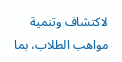لاكتشاف وتنمية مواهب الطلاب، بما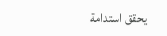يحقق استدامة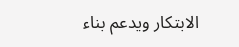الابتكار ويدعم بناء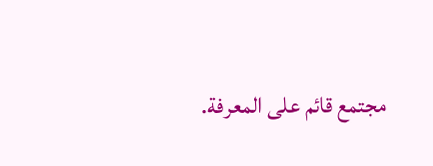مجتمع قائم على المعرفة.